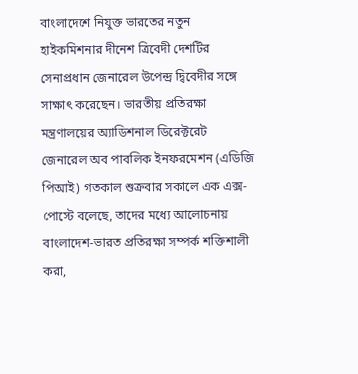বাংলাদেশে নিযুক্ত ভারতের নতুন হাইকমিশনার দীনেশ ত্রিবেদী দেশটির সেনাপ্রধান জেনারেল উপেন্দ্র দ্বিবেদীর সঙ্গে সাক্ষাৎ করেছেন। ভারতীয় প্রতিরক্ষা মন্ত্রণালয়ের অ্যাডিশনাল ডিরেক্টরেট জেনারেল অব পাবলিক ইনফরমেশন (এডিজি পিআই) গতকাল শুক্রবার সকালে এক এক্স-পোস্টে বলেছে, তাদের মধ্যে আলোচনায় বাংলাদেশ-ভারত প্রতিরক্ষা সম্পর্ক শক্তিশালী করা,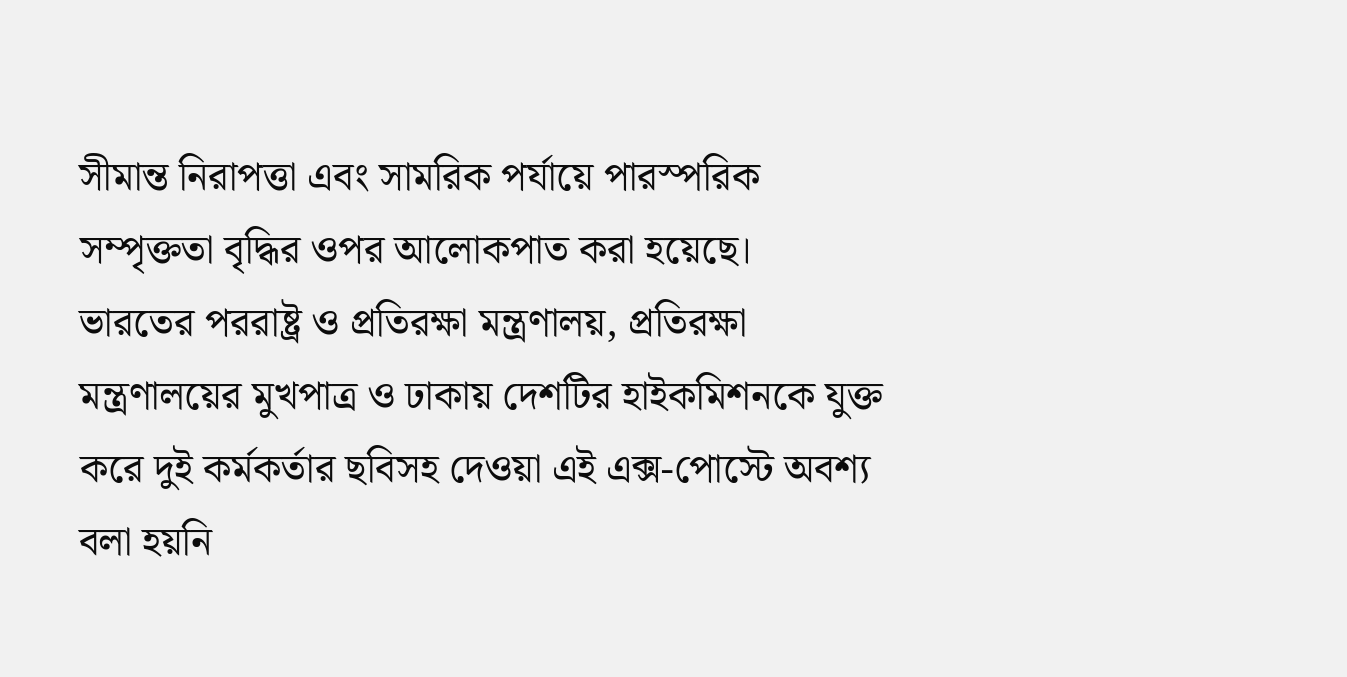সীমান্ত নিরাপত্তা এবং সামরিক পর্যায়ে পারস্পরিক সম্পৃক্ততা বৃদ্ধির ওপর আলোকপাত করা হয়েছে।
ভারতের পররাষ্ট্র ও প্রতিরক্ষা মন্ত্রণালয়, প্রতিরক্ষা মন্ত্রণালয়ের মুখপাত্র ও ঢাকায় দেশটির হাইকমিশনকে যুক্ত করে দুই কর্মকর্তার ছবিসহ দেওয়া এই এক্স-পোস্টে অবশ্য বলা হয়নি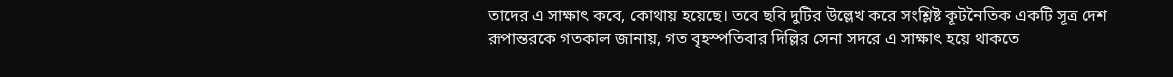তাদের এ সাক্ষাৎ কবে, কোথায় হয়েছে। তবে ছবি দুটির উল্লেখ করে সংশ্লিষ্ট কূটনৈতিক একটি সূত্র দেশ রূপান্তরকে গতকাল জানায়, গত বৃহস্পতিবার দিল্লির সেনা সদরে এ সাক্ষাৎ হয়ে থাকতে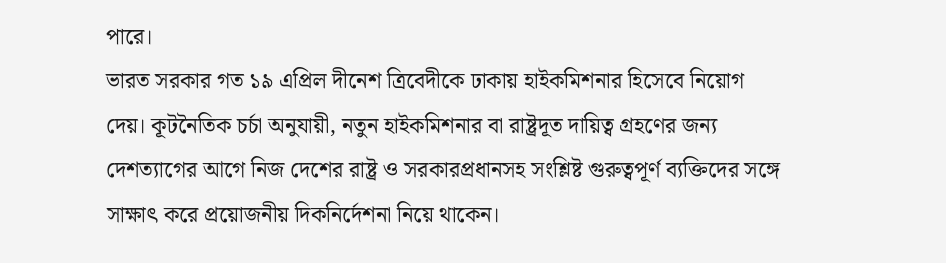পারে।
ভারত সরকার গত ১৯ এপ্রিল দীনেশ ত্রিবেদীকে ঢাকায় হাইকমিশনার হিসেবে নিয়োগ দেয়। কূটনৈতিক চর্চা অনুযায়ী, নতুন হাইকমিশনার বা রাষ্ট্রদূত দায়িত্ব গ্রহণের জন্য দেশত্যাগের আগে নিজ দেশের রাষ্ট্র ও সরকারপ্রধানসহ সংশ্লিষ্ট গুরুত্বপূর্ণ ব্যক্তিদের সঙ্গে সাক্ষাৎ করে প্রয়োজনীয় দিকনির্দেশনা নিয়ে থাকেন।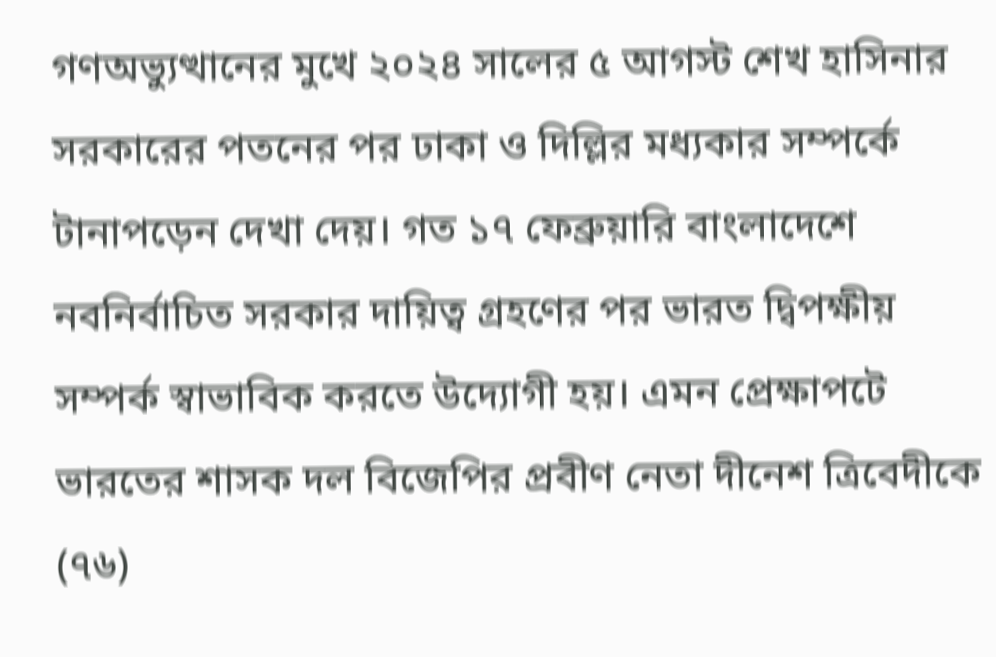গণঅভ্যুত্থানের মুখে ২০২৪ সালের ৫ আগস্ট শেখ হাসিনার সরকারের পতনের পর ঢাকা ও দিল্লির মধ্যকার সম্পর্কে টানাপড়েন দেখা দেয়। গত ১৭ ফেব্রুয়ারি বাংলাদেশে নবনির্বাচিত সরকার দায়িত্ব গ্রহণের পর ভারত দ্বিপক্ষীয় সম্পর্ক স্বাভাবিক করতে উদ্যোগী হয়। এমন প্রেক্ষাপটে ভারতের শাসক দল বিজেপির প্রবীণ নেতা দীনেশ ত্রিবেদীকে (৭৬)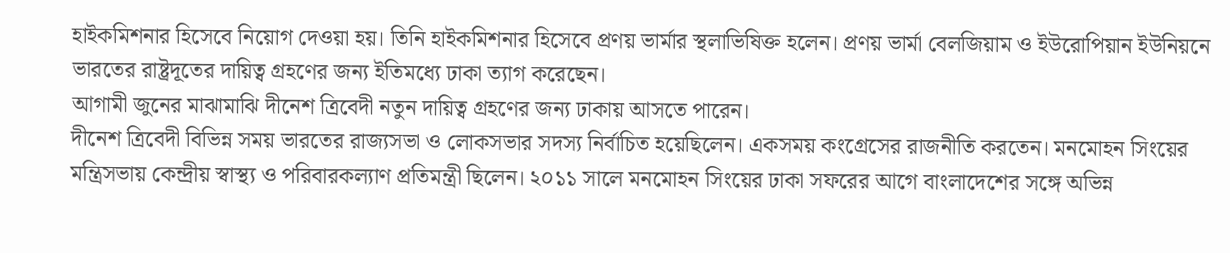হাইকমিশনার হিসেবে নিয়োগ দেওয়া হয়। তিনি হাইকমিশনার হিসেবে প্রণয় ভার্মার স্থলাভিষিক্ত হলেন। প্রণয় ভার্মা বেলজিয়াম ও ইউরোপিয়ান ইউনিয়নে ভারতের রাষ্ট্রদূতের দায়িত্ব গ্রহণের জন্য ইতিমধ্যে ঢাকা ত্যাগ করেছেন।
আগামী জুনের মাঝামাঝি দীনেশ ত্রিবেদী নতুন দায়িত্ব গ্রহণের জন্য ঢাকায় আসতে পারেন।
দীনেশ ত্রিবেদী বিভিন্ন সময় ভারতের রাজ্যসভা ও লোকসভার সদস্য নির্বাচিত হয়েছিলেন। একসময় কংগ্রেসের রাজনীতি করতেন। মনমোহন সিংয়ের মন্ত্রিসভায় কেন্দ্রীয় স্বাস্থ্য ও পরিবারকল্যাণ প্রতিমন্ত্রী ছিলেন। ২০১১ সালে মনমোহন সিংয়ের ঢাকা সফরের আগে বাংলাদেশের সঙ্গে অভিন্ন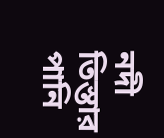নদী তিস্তার পানি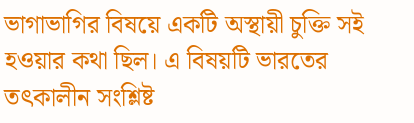ভাগাভাগির বিষয়ে একটি অস্থায়ী চুক্তি সই হওয়ার কথা ছিল। এ বিষয়টি ভারতের তৎকালীন সংশ্লিষ্ট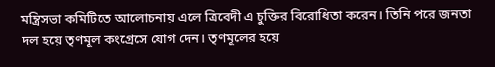মন্ত্রিসভা কমিটিতে আলোচনায় এলে ত্রিবেদী এ চুক্তির বিরোধিতা করেন। তিনি পরে জনতা দল হয়ে তৃণমূল কংগ্রেসে যোগ দেন। তৃণমূলের হয়ে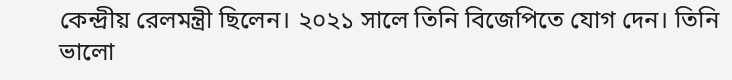কেন্দ্রীয় রেলমন্ত্রী ছিলেন। ২০২১ সালে তিনি বিজেপিতে যোগ দেন। তিনি ভালো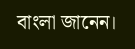বাংলা জানেন।